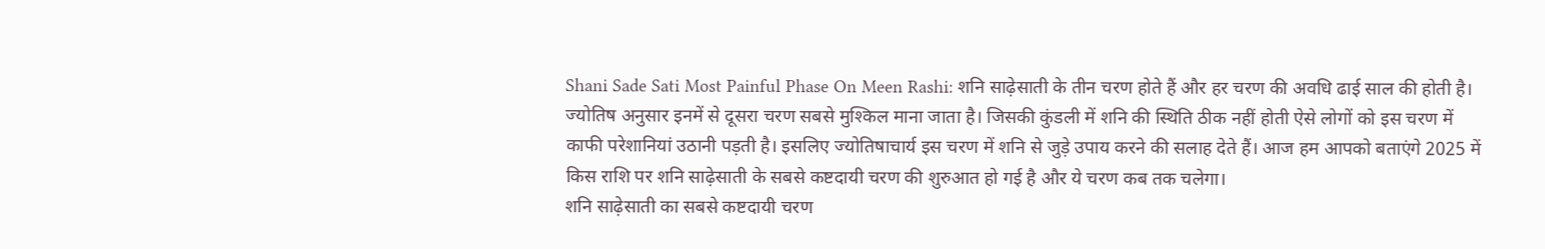Shani Sade Sati Most Painful Phase On Meen Rashi: शनि साढ़ेसाती के तीन चरण होते हैं और हर चरण की अवधि ढाई साल की होती है। ज्योतिष अनुसार इनमें से दूसरा चरण सबसे मुश्किल माना जाता है। जिसकी कुंडली में शनि की स्थिति ठीक नहीं होती ऐसे लोगों को इस चरण में काफी परेशानियां उठानी पड़ती है। इसलिए ज्योतिषाचार्य इस चरण में शनि से जुड़े उपाय करने की सलाह देते हैं। आज हम आपको बताएंगे 2025 में किस राशि पर शनि साढ़ेसाती के सबसे कष्टदायी चरण की शुरुआत हो गई है और ये चरण कब तक चलेगा।
शनि साढ़ेसाती का सबसे कष्टदायी चरण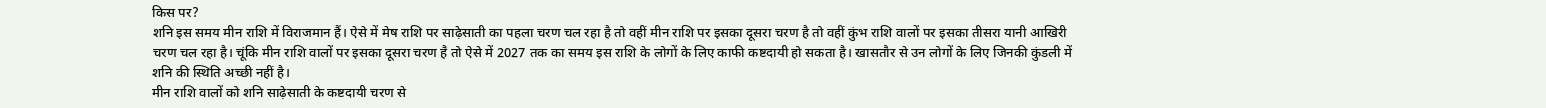किस पर?
शनि इस समय मीन राशि में विराजमान हैं। ऐसे में मेष राशि पर साढ़ेसाती का पहला चरण चल रहा है तो वहीं मीन राशि पर इसका दूसरा चरण है तो वहीं कुंभ राशि वालों पर इसका तीसरा यानी आखिरी चरण चल रहा है। चूंकि मीन राशि वालों पर इसका दूसरा चरण है तो ऐसे में 2027 तक का समय इस राशि के लोगों के लिए काफी कष्टदायी हो सकता है। खासतौर से उन लोगों के लिए जिनकी कुंडली में शनि की स्थिति अच्छी नहीं है।
मीन राशि वालों को शनि साढ़ेसाती के कष्टदायी चरण से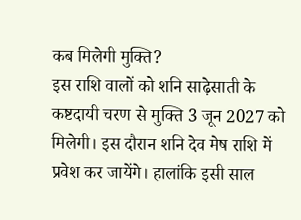कब मिलेगी मुक्ति?
इस राशि वालों को शनि साढ़ेसाती के कष्टदायी चरण से मुक्ति 3 जून 2027 को मिलेगी। इस दौरान शनि देव मेष राशि में प्रवेश कर जायेंगे। हालांकि इसी साल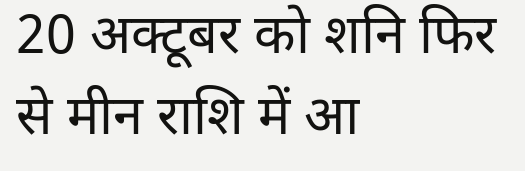20 अक्टूबर को शनि फिर से मीन राशि में आ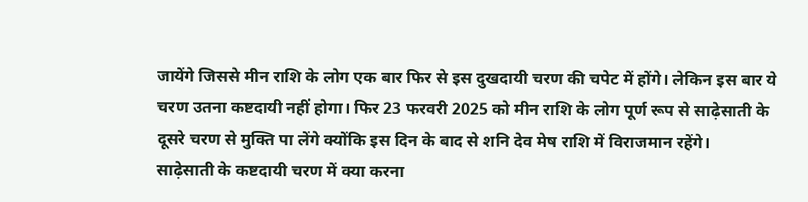जायेंगे जिससे मीन राशि के लोग एक बार फिर से इस दुखदायी चरण की चपेट में होंगे। लेकिन इस बार ये चरण उतना कष्टदायी नहीं होगा। फिर 23 फरवरी 2025 को मीन राशि के लोग पूर्ण रूप से साढ़ेसाती के दूसरे चरण से मुक्ति पा लेंगे क्योंकि इस दिन के बाद से शनि देव मेष राशि में विराजमान रहेंगे।
साढ़ेसाती के कष्टदायी चरण में क्या करना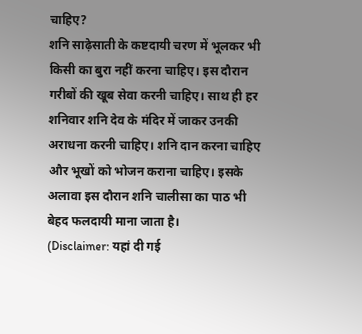चाहिए?
शनि साढ़ेसाती के कष्टदायी चरण में भूलकर भी किसी का बुरा नहीं करना चाहिए। इस दौरान गरीबों की खूब सेवा करनी चाहिए। साथ ही हर शनिवार शनि देव के मंदिर में जाकर उनकी अराधना करनी चाहिए। शनि दान करना चाहिए और भूखों को भोजन कराना चाहिए। इसके अलावा इस दौरान शनि चालीसा का पाठ भी बेहद फलदायी माना जाता है।
(Disclaimer: यहां दी गई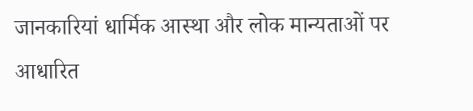जानकारियां धार्मिक आस्था और लोक मान्यताओं पर आधारित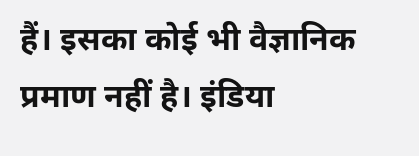हैं। इसका कोई भी वैज्ञानिक प्रमाण नहीं है। इंडिया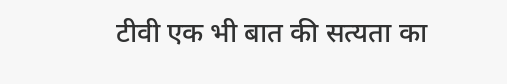टीवी एक भी बात की सत्यता का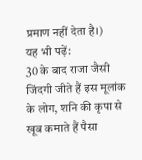प्रमाण नहीं देता है।)
यह भी पढ़ें:
30 के बाद राजा जैसी जिंदगी जीते हैं इस मूलांक के लोग, शनि की कृपा से खूब कमाते हैं पैसा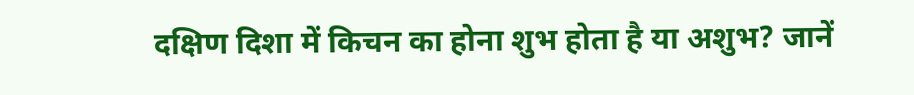दक्षिण दिशा में किचन का होना शुभ होता है या अशुभ? जानें